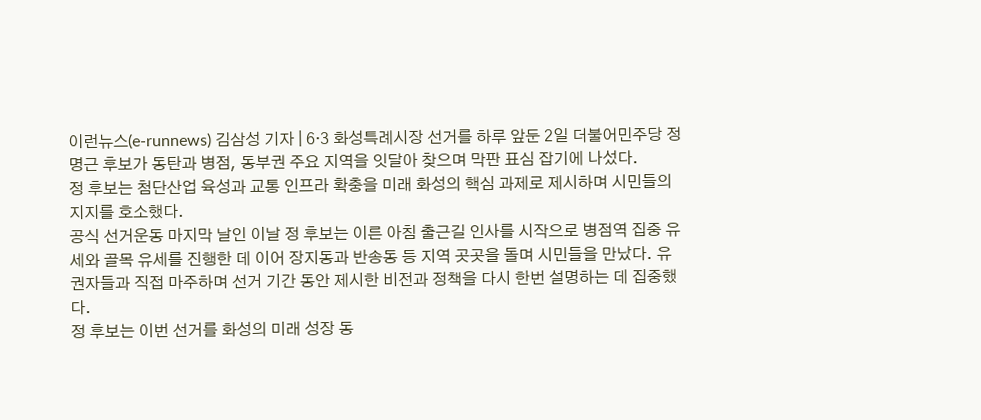이런뉴스(e-runnews) 김삼성 기자 | 6·3 화성특례시장 선거를 하루 앞둔 2일 더불어민주당 정명근 후보가 동탄과 병점, 동부권 주요 지역을 잇달아 찾으며 막판 표심 잡기에 나섰다.
정 후보는 첨단산업 육성과 교통 인프라 확충을 미래 화성의 핵심 과제로 제시하며 시민들의 지지를 호소했다.
공식 선거운동 마지막 날인 이날 정 후보는 이른 아침 출근길 인사를 시작으로 병점역 집중 유세와 골목 유세를 진행한 데 이어 장지동과 반송동 등 지역 곳곳을 돌며 시민들을 만났다. 유권자들과 직접 마주하며 선거 기간 동안 제시한 비전과 정책을 다시 한번 설명하는 데 집중했다.
정 후보는 이번 선거를 화성의 미래 성장 동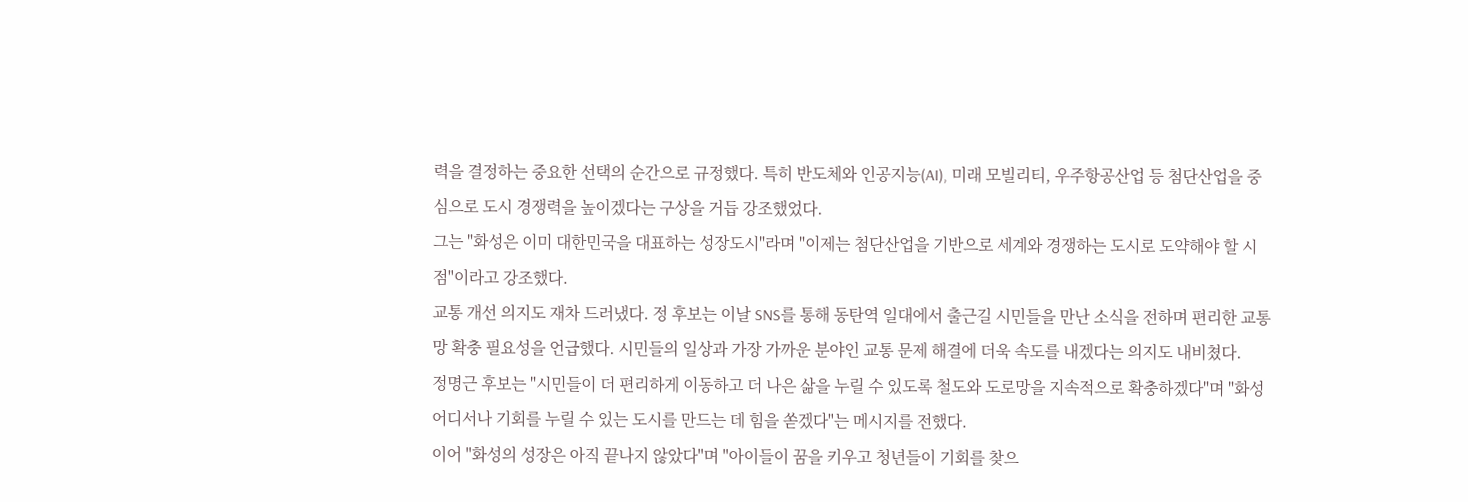력을 결정하는 중요한 선택의 순간으로 규정했다. 특히 반도체와 인공지능(AI), 미래 모빌리티, 우주항공산업 등 첨단산업을 중심으로 도시 경쟁력을 높이겠다는 구상을 거듭 강조했었다.
그는 "화성은 이미 대한민국을 대표하는 성장도시"라며 "이제는 첨단산업을 기반으로 세계와 경쟁하는 도시로 도약해야 할 시점"이라고 강조했다.
교통 개선 의지도 재차 드러냈다. 정 후보는 이날 SNS를 통해 동탄역 일대에서 출근길 시민들을 만난 소식을 전하며 편리한 교통망 확충 필요성을 언급했다. 시민들의 일상과 가장 가까운 분야인 교통 문제 해결에 더욱 속도를 내겠다는 의지도 내비쳤다.
정명근 후보는 "시민들이 더 편리하게 이동하고 더 나은 삶을 누릴 수 있도록 철도와 도로망을 지속적으로 확충하겠다"며 "화성 어디서나 기회를 누릴 수 있는 도시를 만드는 데 힘을 쏟겠다"는 메시지를 전했다.
이어 "화성의 성장은 아직 끝나지 않았다"며 "아이들이 꿈을 키우고 청년들이 기회를 찾으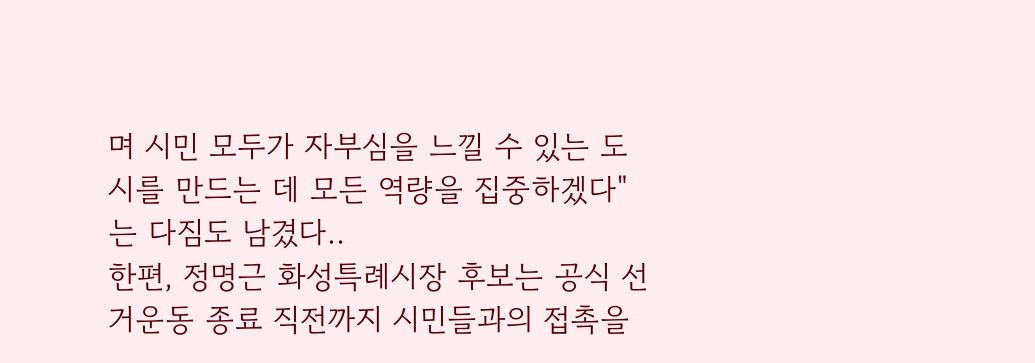며 시민 모두가 자부심을 느낄 수 있는 도시를 만드는 데 모든 역량을 집중하겠다"는 다짐도 남겼다..
한편, 정명근 화성특례시장 후보는 공식 선거운동 종료 직전까지 시민들과의 접촉을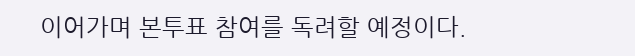이어가며 본투표 참여를 독려할 예정이다.